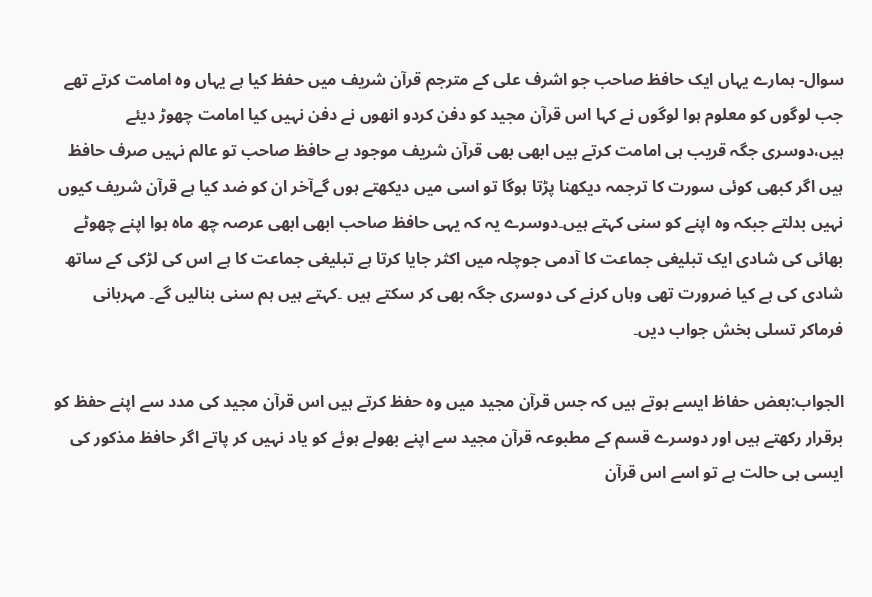سوال- ہمارے یہاں ایک حافظ صاحب جو اشرف علی کے مترجم قرآن شریف میں حفظ کیا ہے یہاں وہ امامت کرتے تھے جب لوگوں کو معلوم ہوا لوگوں نے کہا اس قرآن مجید کو دفن کردو انھوں نے دفن نہیں کیا امامت چھوڑ دیئے ہیں،دوسری جگہ قریب ہی امامت کرتے ہیں ابھی بھی قرآن شریف موجود ہے حافظ صاحب تو عالم نہیں صرف حافظ ہیں اگر کبھی کوئی سورت کا ترجمہ دیکھنا پڑتا ہوگا تو اسی میں دیکھتے ہوں گےآخر ان کو ضد کیا ہے قرآن شریف کیوں نہیں بدلتے جبکہ وہ اپنے کو سنی کہتے ہیں۔دوسرے یہ کہ یہی حافظ صاحب ابھی ابھی عرصہ چھ ماہ ہوا اپنے چھوٹے بھائی کی شادی ایک تبلیغی جماعت کا آدمی جوچلہ میں اکثر جایا کرتا ہے تبلیغی جماعت کا ہے اس کی لڑکی کے ساتھ شادی کی ہے کیا ضرورت تھی وہاں کرنے کی دوسری جگہ بھی کر سکتے ہیں ۔کہتے ہیں ہم سنی بنالیں گے۔ مہربانی فرماکر تسلی بخش جواب دیں۔

الجواب:بعض حفاظ ایسے ہوتے ہیں کہ جس قرآن مجید میں وہ حفظ کرتے ہیں اس قرآن مجید کی مدد سے اپنے حفظ کو برقرار رکھتے ہیں اور دوسرے قسم کے مطبوعہ قرآن مجید سے اپنے بھولے ہوئے کو یاد نہیں کر پاتے اگر حافظ مذکور کی ایسی ہی حالت ہے تو اسے اس قرآن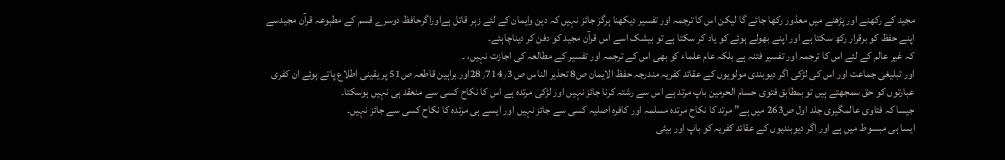مجید کے رکھنے اور پڑھنے میں معذور رکھا جائے گا لیکن اس کا ترجمہ اور تفسیر دیکھنا ہرگز جائز نہیں کہ دین وایمان کے لئے زہر قاتل ہےاوراگرحافظ دوسرے قسم کے مطبوعہ قرآن مجیدسے اپنے حفظ کو برقرار رکھ سکتا ہے اور اپنے بھولے ہوئے کو یاد کر سکتا ہے تو بیشک اسے اس قرآن مجید کو دفن کر دیناچاہئے۔
کہ غیر عالم کے لئے اس کا ترجمہ اور تفسیر فتنہ ہے بلکہ عام علماء کو بھی اس کے ترجمہ اور تفسیر کے مطالعہ کی اجازت نہیں، ۔
اور تبلیغی جماعت اور اس کی لڑکی اگر دیوبندی مولویوں کے عقائد کفریہ مندرجہ حفظ الایمان ص8 تحذیر الناس ص 28٫714٫3اور براہین قاطعہ ص51 پر یقینی اطلاع پاتے ہوئے ان کفری عبارتوں کو حق سمجھتے ہیں تو بمطابق فتوی حسام الحرمین باپ مرتد ہے اس سے رشتہ کرنا جائز نہیں اور لڑکی مرتدہ ہے اس کا نکاح کسی سے منعقد ہی نہیں ہوسکتا۔
جیسا کہ فتاوی عالمگیری جلد اول ص263 میں ہے” مرتد کا نکاح مرتدہ مسلمہ اور کافرہ اصلیہ کسی سے جائز نہیں اور ایسے ہی مرتدہ کا نکاح کسی سے جائز نہیں۔
ایسا ہی مبسوط میں ہے اور اگر دیوبندیوں کے عقائد کفریہ کو باپ اور بیٹی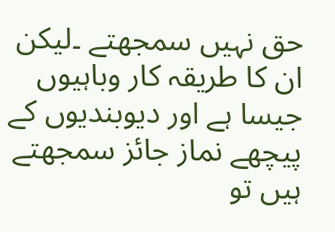حق نہیں سمجھتے ۔لیکن ان کا طریقہ کار وباہیوں جیسا ہے اور دیوبندیوں کے پیچھے نماز جائز سمجھتے ہیں تو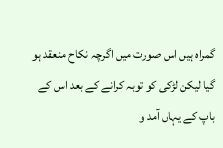گمراہ ہیں اس صورت میں اگرچہ نکاح منعقد ہو گیا لیکن لڑکی کو توبہ کرانے کے بعد اس کے باپ کے یہاں آمد و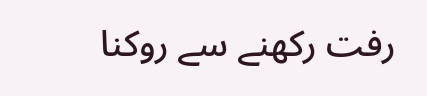رفت رکھنے سے روکنا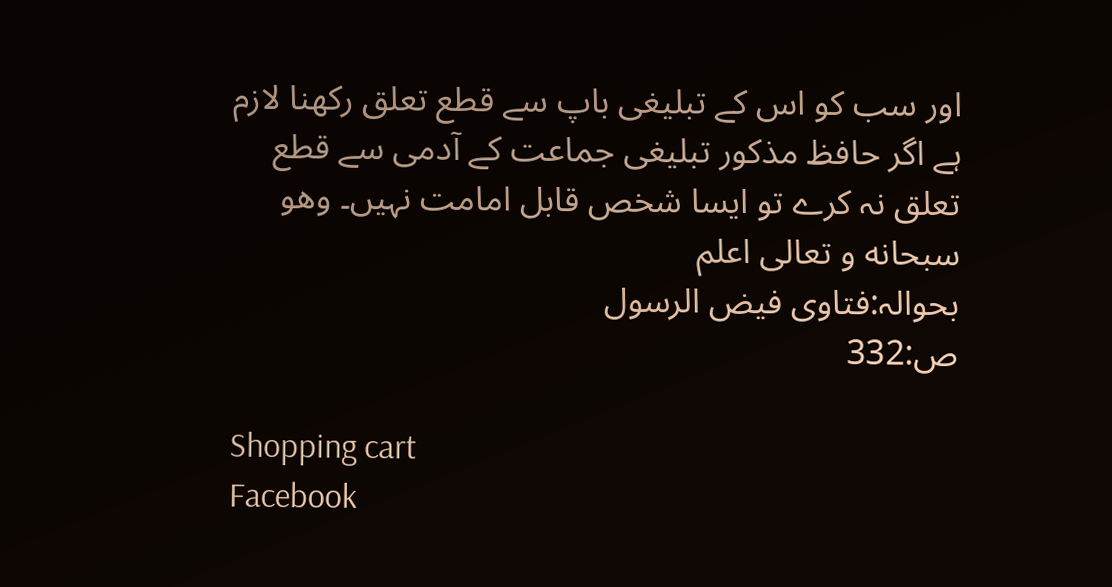اور سب کو اس کے تبلیغی باپ سے قطع تعلق رکھنا لازم ہے اگر حافظ مذکور تبلیغی جماعت کے آدمی سے قطع تعلق نہ کرے تو ایسا شخص قابل امامت نہیں۔ وهو سبحانه و تعالى اعلم
بحوالہ:فتاوی فیض الرسول
ص:332

Shopping cart
Facebook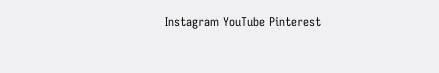Instagram YouTube Pinterest